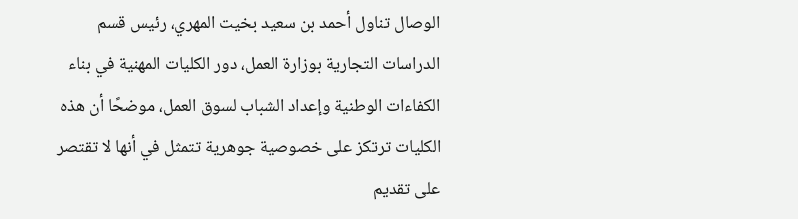الوصال تناول أحمد بن سعيد بخيت المهري، رئيس قسم الدراسات التجارية بوزارة العمل، دور الكليات المهنية في بناء الكفاءات الوطنية وإعداد الشباب لسوق العمل، موضحًا أن هذه الكليات ترتكز على خصوصية جوهرية تتمثل في أنها لا تقتصر على تقديم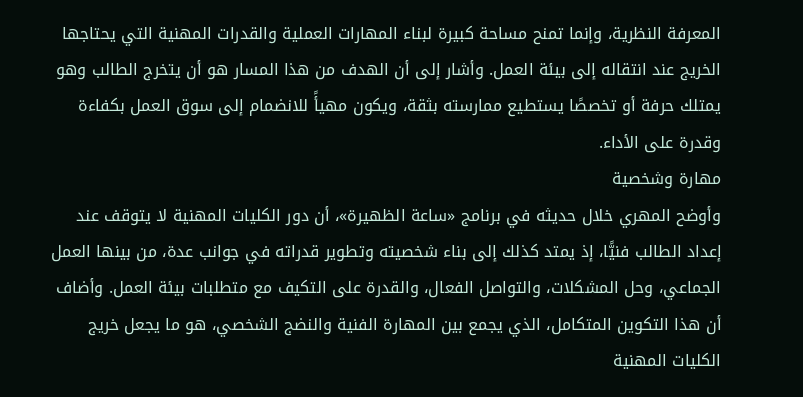المعرفة النظرية، وإنما تمنح مساحة كبيرة لبناء المهارات العملية والقدرات المهنية التي يحتاجها الخريج عند انتقاله إلى بيئة العمل. وأشار إلى أن الهدف من هذا المسار هو أن يتخرج الطالب وهو يمتلك حرفة أو تخصصًا يستطيع ممارسته بثقة، ويكون مهيأً للانضمام إلى سوق العمل بكفاءة وقدرة على الأداء.
مهارة وشخصية
وأوضح المهري خلال حديثه في برنامج «ساعة الظهيرة»، أن دور الكليات المهنية لا يتوقف عند إعداد الطالب فنيًّا، إذ يمتد كذلك إلى بناء شخصيته وتطوير قدراته في جوانب عدة، من بينها العمل الجماعي، وحل المشكلات، والتواصل الفعال، والقدرة على التكيف مع متطلبات بيئة العمل. وأضاف أن هذا التكوين المتكامل، الذي يجمع بين المهارة الفنية والنضج الشخصي، هو ما يجعل خريج الكليات المهنية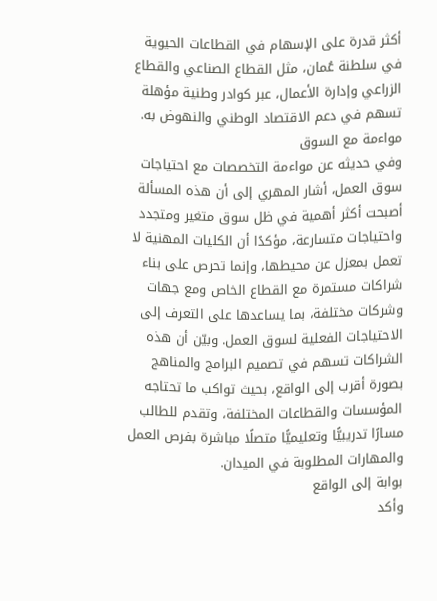أكثر قدرة على الإسهام في القطاعات الحيوية في سلطنة عُمان، مثل القطاع الصناعي والقطاع الزراعي وإدارة الأعمال، عبر كوادر وطنية مؤهلة تسهم في دعم الاقتصاد الوطني والنهوض به.
مواءمة مع السوق
وفي حديثه عن مواءمة التخصصات مع احتياجات سوق العمل، أشار المهري إلى أن هذه المسألة أصبحت أكثر أهمية في ظل سوق متغير ومتجدد واحتياجات متسارعة، مؤكدًا أن الكليات المهنية لا تعمل بمعزل عن محيطها، وإنما تحرص على بناء شراكات مستمرة مع القطاع الخاص ومع جهات وشركات مختلفة، بما يساعدها على التعرف إلى الاحتياجات الفعلية لسوق العمل. وبيّن أن هذه الشراكات تسهم في تصميم البرامج والمناهج بصورة أقرب إلى الواقع، بحيث تواكب ما تحتاجه المؤسسات والقطاعات المختلفة، وتقدم للطالب مسارًا تدريبيًّا وتعليميًّا متصلًا مباشرة بفرص العمل والمهارات المطلوبة في الميدان.
بوابة إلى الواقع
وأكد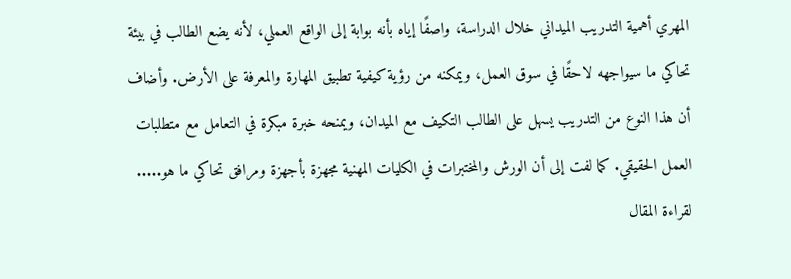المهري أهمية التدريب الميداني خلال الدراسة، واصفًا إياه بأنه بوابة إلى الواقع العملي، لأنه يضع الطالب في بيئة تحاكي ما سيواجهه لاحقًا في سوق العمل، ويمكنه من رؤية كيفية تطبيق المهارة والمعرفة على الأرض. وأضاف أن هذا النوع من التدريب يسهل على الطالب التكيف مع الميدان، ويمنحه خبرة مبكرة في التعامل مع متطلبات العمل الحقيقي. كما لفت إلى أن الورش والمختبرات في الكليات المهنية مجهزة بأجهزة ومرافق تحاكي ما هو.....
لقراءة المقال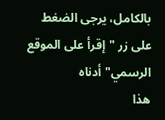بالكامل، يرجى الضغط على زر "إقرأ على الموقع الرسمي" أدناه
هذا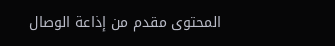المحتوى مقدم من إذاعة الوصال